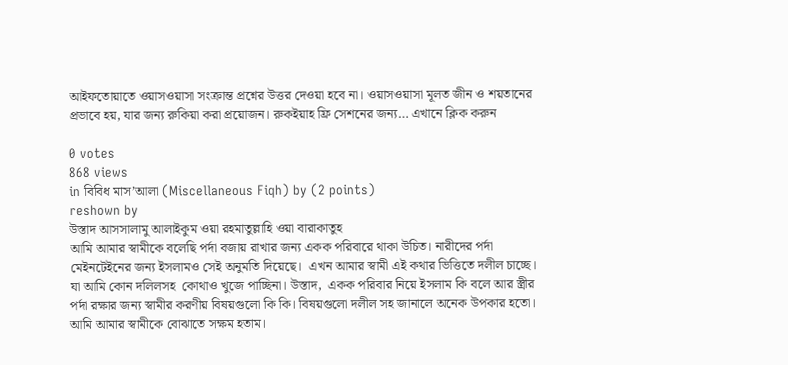আইফতোয়াতে ওয়াসওয়াসা সংক্রান্ত প্রশ্নের উত্তর দেওয়া হবে না। ওয়াসওয়াসা মূলত জীন ও শয়তানের প্রভাবে হয়, যার জন্য রুকিয়া করা প্রয়োজন। রুকইয়াহ ফ্রি সেশনের জন্য… এখানে ক্লিক করুন

0 votes
868 views
in বিবিধ মাস’আলা (Miscellaneous Fiqh) by (2 points)
reshown by
উস্তাদ আসসালামু আলাইকুম ওয়া রহমাতুল্লাহি ওয়া বারাকাতুহ
আমি আমার স্বামীকে বলেছি পর্দা বজায় রাখার জন্য একক পরিবারে থাকা উচিত। নারীদের পর্দা  মেইনটেইনের জন্য ইসলামও সেই অনুমতি দিয়েছে।  এখন আমার স্বামী এই কথার ভিত্তিতে দলীল চাচ্ছে। যা আমি কোন দলিলসহ  কোথাও খুজে পাচ্ছিনা। উস্তাদ,  একক পরিবার নিয়ে ইসলাম কি বলে আর স্ত্রীর পর্দা রক্ষার জন্য স্বামীর করণীয় বিষয়গুলো কি কি। বিষয়গুলো দলীল সহ জানালে অনেক উপকার হতো।  আমি আমার স্বামীকে বোঝাতে সক্ষম হতাম।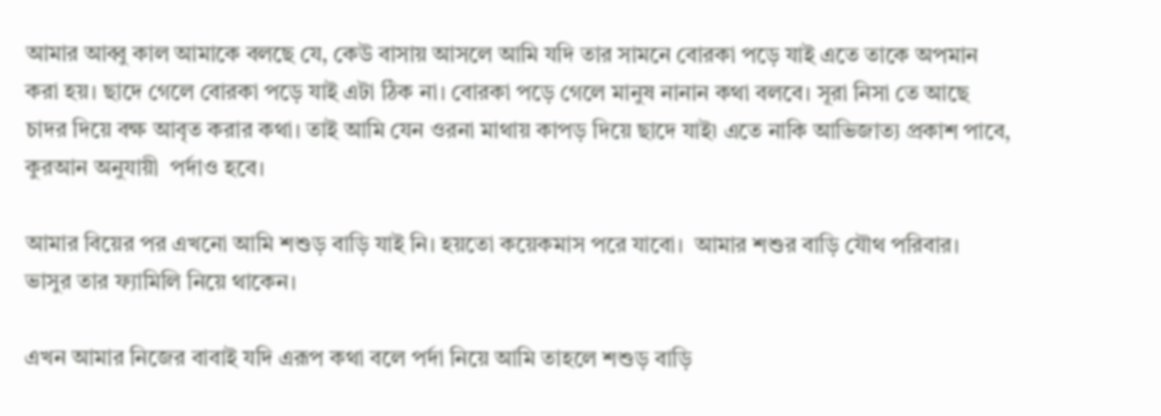আমার আব্বু কাল আমাকে বলছে যে, কেউ বাসায় আসলে আমি যদি তার সামনে বোরকা পড়ে যাই এতে তাকে অপমান করা হয়। ছাদে গেলে বোরকা পড়ে যাই এটা ঠিক না। বোরকা পড়ে গেলে মানুষ নানান কথা বলবে। সূরা নিসা তে আছে চাদর দিয়ে বক্ষ আবৃত করার কথা। তাই আমি যেন ওরনা মাথায় কাপড় দিয়ে ছাদে যাই৷ এতে নাকি আভিজাত্য প্রকাশ পাবে, কুরআন অনুযায়ী  পর্দাও হবে।

আমার বিয়ের পর এখনো আমি শশুড় বাড়ি যাই নি। হয়তো কয়েকমাস পরে যাবো।  আমার শশুর বাড়ি যৌথ পরিবার।  ভাসুর তার ফ্যামিলি নিয়ে থাকেন।

এখন আমার নিজের বাবাই যদি এরূপ কথা বলে পর্দা নিয়ে আমি তাহলে শশুড় বাড়ি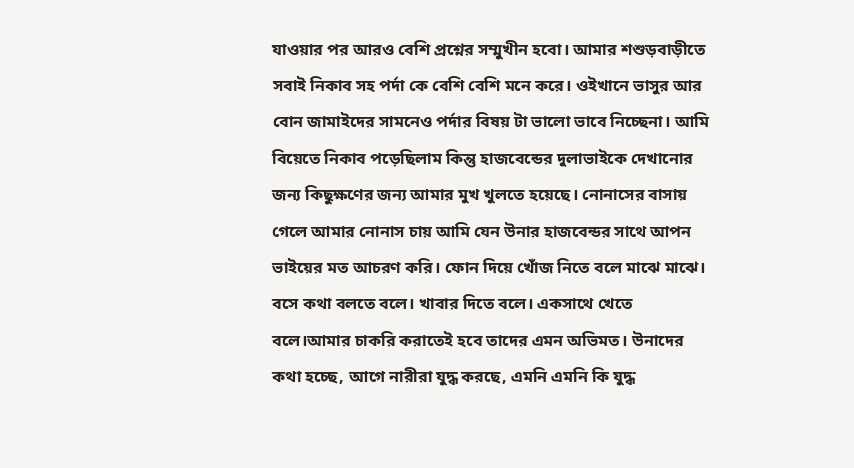যাওয়ার পর আরও বেশি প্রশ্নের সম্মুখীন হবো। আমার শশুড়বাড়ীতে সবাই নিকাব সহ পর্দা কে বেশি বেশি মনে করে। ওইখানে ভাসুর আর বোন জামাইদের সামনেও পর্দার বিষয় টা ভালো ভাবে নিচ্ছেনা। আমি বিয়েতে নিকাব পড়েছিলাম কিন্তু হাজবেন্ডের দুলাভাইকে দেখানোর জন্য কিছুক্ষণের জন্য আমার মুখ খুলতে হয়েছে। নোনাসের বাসায় গেলে আমার নোনাস চায় আমি যেন উনার হাজবেন্ডর সাথে আপন ভাইয়ের মত আচরণ করি। ফোন দিয়ে খোঁজ নিতে বলে মাঝে মাঝে। বসে কথা বলতে বলে। খাবার দিতে বলে। একসাথে খেতে বলে।আমার চাকরি করাতেই হবে তাদের এমন অভিমত। উনাদের কথা হচ্ছে, আগে নারীরা যুদ্ধ করছে, এমনি এমনি কি যুদ্ধ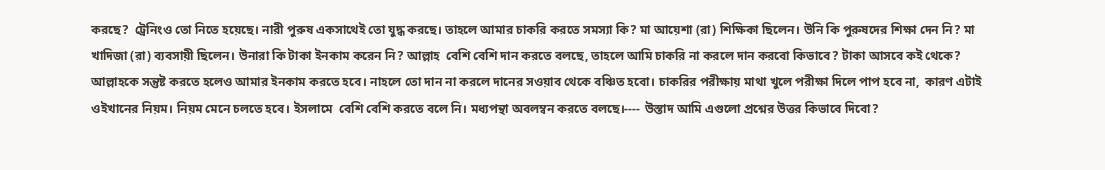করছে?  ট্রেনিংও তো নিতে হয়েছে। নারী পুরুষ একসাথেই তো যুদ্ধ করছে। তাহলে আমার চাকরি করতে সমস্যা কি? মা আয়েশা (রা) শিক্ষিকা ছিলেন। উনি কি পুরুষদের শিক্ষা দেন নি? মা খাদিজা (রা) ব্যবসায়ী ছিলেন। উনারা কি টাকা ইনকাম করেন নি? আল্লাহ  বেশি বেশি দান করতে বলছে, তাহলে আমি চাকরি না করলে দান করবো কিভাবে? টাকা আসবে কই থেকে? আল্লাহকে সন্তুষ্ট করতে হলেও আমার ইনকাম করতে হবে। নাহলে তো দান না করলে দানের সওয়াব থেকে বঞ্চিত হবো। চাকরির পরীক্ষায় মাথা খুলে পরীক্ষা দিলে পাপ হবে না,  কারণ এটাই ওইখানের নিয়ম। নিয়ম মেনে চলতে হবে। ইসলামে  বেশি বেশি করতে বলে নি। মধ্যপন্থা অবলম্বন করতে বলছে।---- উস্তাদ আমি এগুলো প্রশ্নের উত্তর কিভাবে দিবো?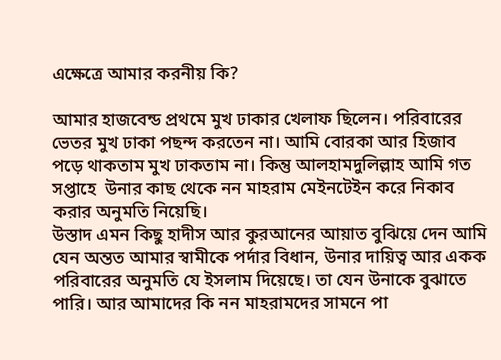এক্ষেত্রে আমার করনীয় কি?

আমার হাজবেন্ড প্রথমে মুখ ঢাকার খেলাফ ছিলেন। পরিবারের ভেতর মুখ ঢাকা পছন্দ করতেন না। আমি বোরকা আর হিজাব পড়ে থাকতাম মুখ ঢাকতাম না। কিন্তু আলহামদুলিল্লাহ আমি গত সপ্তাহে  উনার কাছ থেকে নন মাহরাম মেইনটেইন করে নিকাব করার অনুমতি নিয়েছি।
উস্তাদ এমন কিছু হাদীস আর কুরআনের আয়াত বুঝিয়ে দেন আমি যেন অন্তত আমার স্বামীকে পর্দার বিধান, উনার দায়িত্ব আর একক পরিবারের অনুমতি যে ইসলাম দিয়েছে। তা যেন উনাকে বুঝাতে পারি। আর আমাদের কি নন মাহরামদের সামনে পা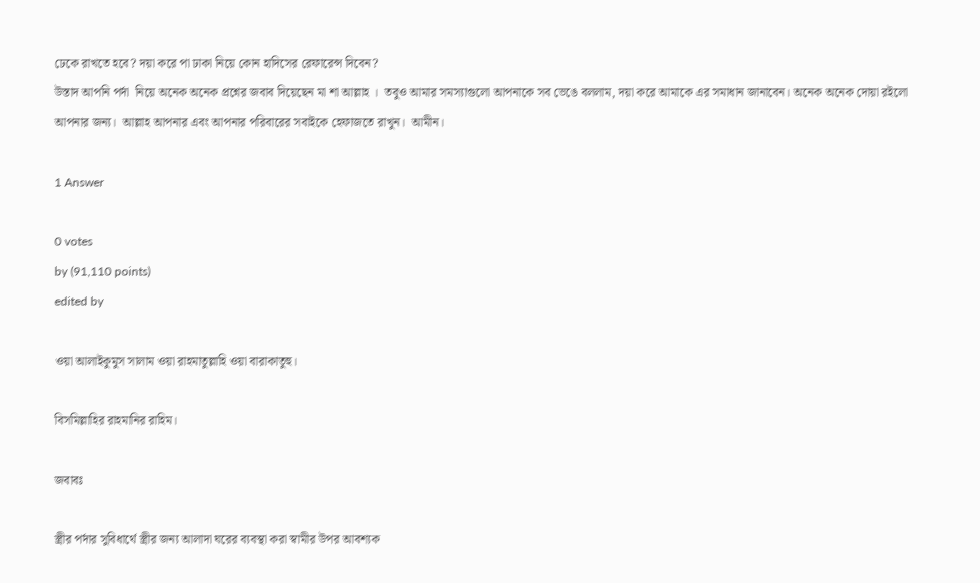ঢেকে রাখতে হবে? দয়া করে পা ঢাকা নিয়ে কোন হাদিসের রেফারেন্স দিবেন?
উস্তাদ আপনি পর্দা  নিয়ে অনেক অনেক প্রশ্নের জবাব দিয়েছেন মা শা আল্লাহ ।  তবুও আমার সমস্যাগুলো আপনাকে সব ভেঙে বললাম, দয়া করে আমাকে এর সমাধান জানাবেন। অনেক অনেক দোয়া রইলো আপনার জন্য।  আল্লাহ আপনার এবং আপনার পরিবারের সবাইকে হেফাজতে রাখুন।  আমীন।

1 Answer

0 votes
by (91,110 points)
edited by

ওয়া আলাইকুমুস সালাম ওয়া রাহমাতুল্লাহি ওয়া বারাকাতুহু।

বিসমিল্লাহির রাহমানির রাহিম।

জবাবঃ

স্ত্রীর পর্দার সুবিধার্থে স্ত্রীর জন্য আলাদা ঘরের ব্যবস্থা করা স্বামীর উপর আবশ্যক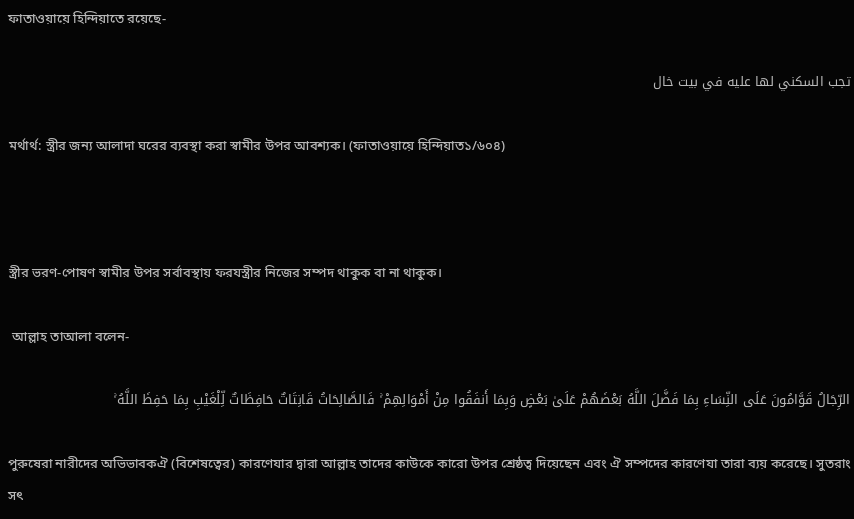ফাতাওয়ায়ে হিন্দিয়াতে রয়েছে-

تجب السكني لها عليه في بيت خال

মর্থার্থ: স্ত্রীর জন্য আলাদা ঘরের ব্যবস্থা করা স্বামীর উপর আবশ্যক। (ফাতাওয়ায়ে হিন্দিয়াত১/৬০৪)



স্ত্রীর ভরণ-পোষণ স্বামীর উপর সর্বাবস্থায় ফরযস্ত্রীর নিজের সম্পদ থাকুক বা না থাকুক।

 আল্লাহ তাআলা বলেন-

الرِّجَالُ قَوَّامُونَ عَلَى النِّسَاءِ بِمَا فَضَّلَ اللَّهُ بَعْضَهُمْ عَلَىٰ بَعْضٍ وَبِمَا أَنفَقُوا مِنْ أَمْوَالِهِمْ ۚ فَالصَّالِحَاتُ قَانِتَاتٌ حَافِظَاتٌ لِّلْغَيْبِ بِمَا حَفِظَ اللَّهُ ۚ

পুরুষেরা নারীদের অভিভাবকঐ (বিশেষত্বের) কারণেযার দ্বারা আল্লাহ তাদের কাউকে কারো উপর শ্রেষ্ঠত্ব দিয়েছেন এবং ঐ সম্পদের কারণেযা তারা ব্যয় করেছে। সুতরাং সৎ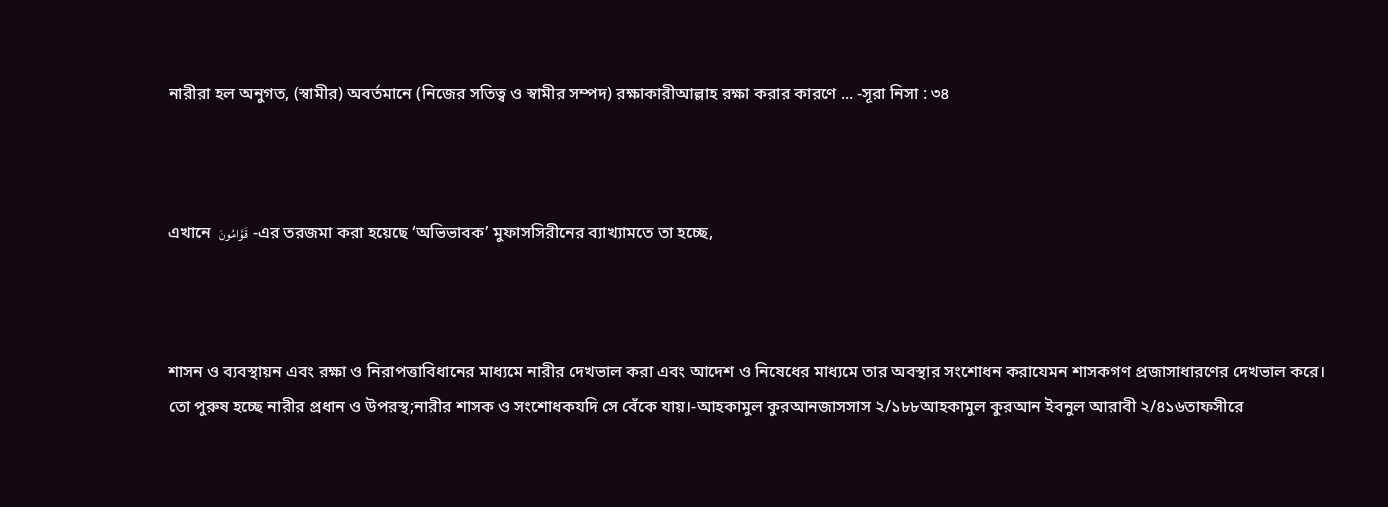নারীরা হল অনুগত, (স্বামীর) অবর্তমানে (নিজের সতিত্ব ও স্বামীর সম্পদ) রক্ষাকারীআল্লাহ রক্ষা করার কারণে ... -সূরা নিসা : ৩৪



এখানে  قَوَّامُونَ  -এর তরজমা করা হয়েছে ‘অভিভাবক’ মুফাসসিরীনের ব্যাখ্যামতে তা হচ্ছে,



শাসন ও ব্যবস্থায়ন এবং রক্ষা ও নিরাপত্তাবিধানের মাধ্যমে নারীর দেখভাল করা এবং আদেশ ও নিষেধের মাধ্যমে তার অবস্থার সংশোধন করাযেমন শাসকগণ প্রজাসাধারণের দেখভাল করে। তো পুরুষ হচ্ছে নারীর প্রধান ও উপরস্থ;নারীর শাসক ও সংশোধকযদি সে বেঁকে যায়।-আহকামুল কুরআনজাসসাস ২/১৮৮আহকামুল কুরআন ইবনুল আরাবী ২/৪১৬তাফসীরে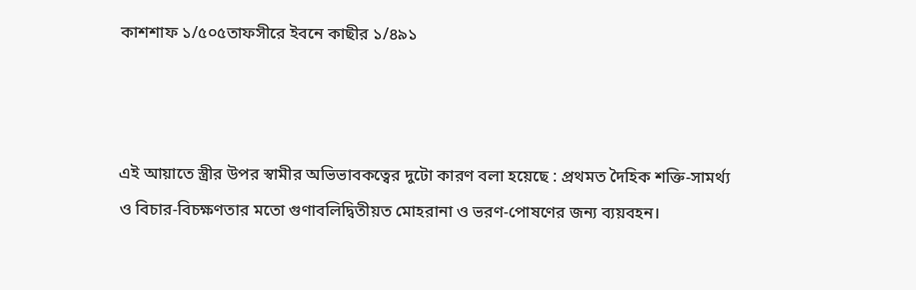কাশশাফ ১/৫০৫তাফসীরে ইবনে কাছীর ১/৪৯১



এই আয়াতে স্ত্রীর উপর স্বামীর অভিভাবকত্বের দুটো কারণ বলা হয়েছে : প্রথমত দৈহিক শক্তি-সামর্থ্য ও বিচার-বিচক্ষণতার মতো গুণাবলিদ্বিতীয়ত মোহরানা ও ভরণ-পোষণের জন্য ব্যয়বহন।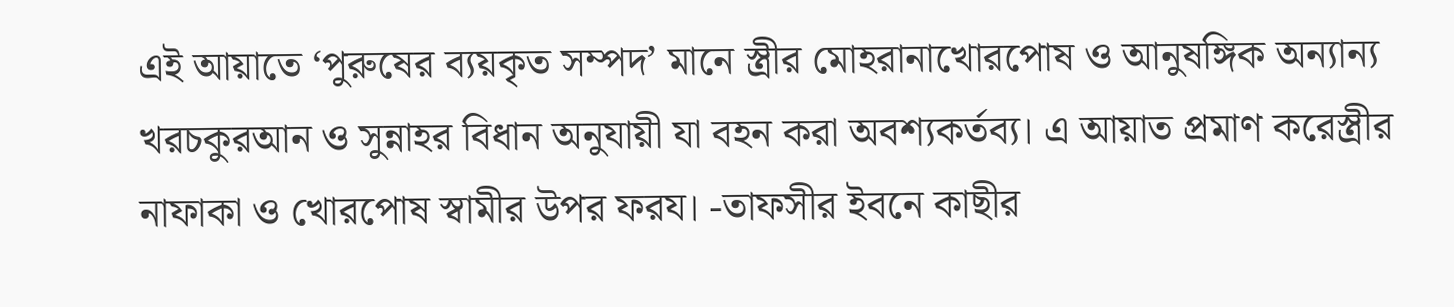এই আয়াতে ‘পুরুষের ব্যয়কৃত সম্পদ’ মানে স্ত্রীর মোহরানাখোরপোষ ও আনুষঙ্গিক অন্যান্য খরচকুরআন ও সুন্নাহর বিধান অনুযায়ী যা বহন করা অবশ্যকর্তব্য। এ আয়াত প্রমাণ করেস্ত্রীর নাফাকা ও খোরপোষ স্বামীর উপর ফরয। -তাফসীর ইবনে কাছীর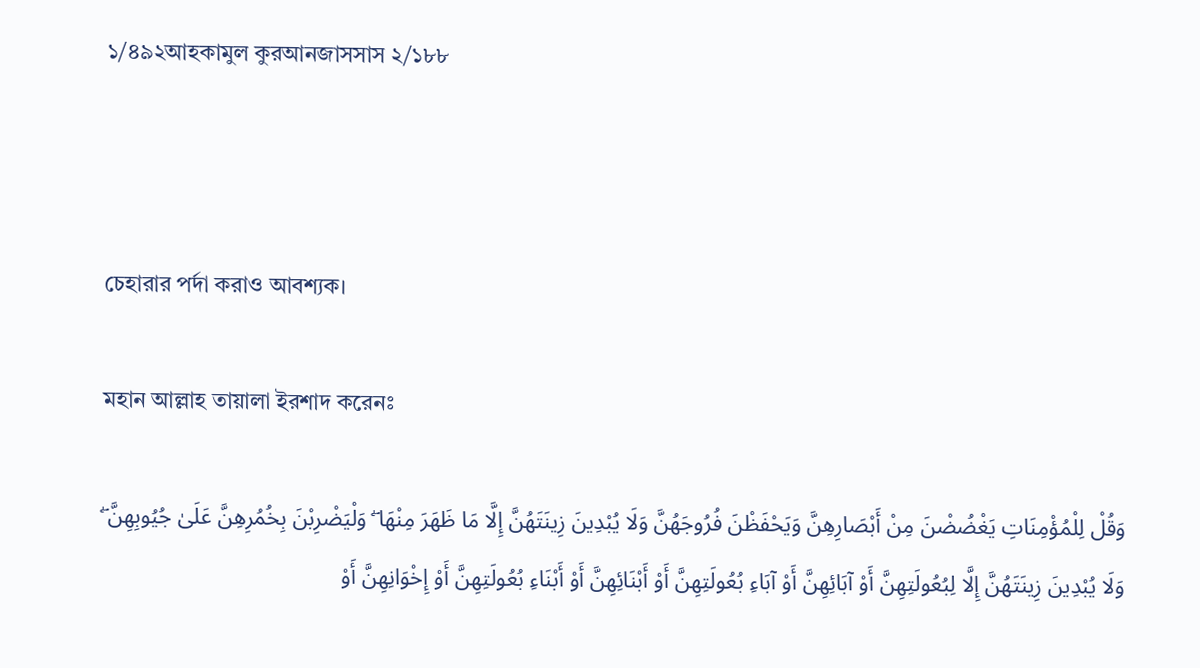১/৪৯২আহকামুল কুরআনজাসসাস ২/১৮৮



চেহারার পর্দা করাও আবশ্যক।

মহান আল্লাহ তায়ালা ইরশাদ করেনঃ

وَقُلْ لِلْمُؤْمِنَاتِ يَغْضُضْنَ مِنْ أَبْصَارِهِنَّ وَيَحْفَظْنَ فُرُوجَهُنَّ وَلَا يُبْدِينَ زِينَتَهُنَّ إِلَّا مَا ظَهَرَ مِنْهَا ۖ وَلْيَضْرِبْنَ بِخُمُرِهِنَّ عَلَىٰ جُيُوبِهِنَّ ۖ وَلَا يُبْدِينَ زِينَتَهُنَّ إِلَّا لِبُعُولَتِهِنَّ أَوْ آبَائِهِنَّ أَوْ آبَاءِ بُعُولَتِهِنَّ أَوْ أَبْنَائِهِنَّ أَوْ أَبْنَاءِ بُعُولَتِهِنَّ أَوْ إِخْوَانِهِنَّ أَوْ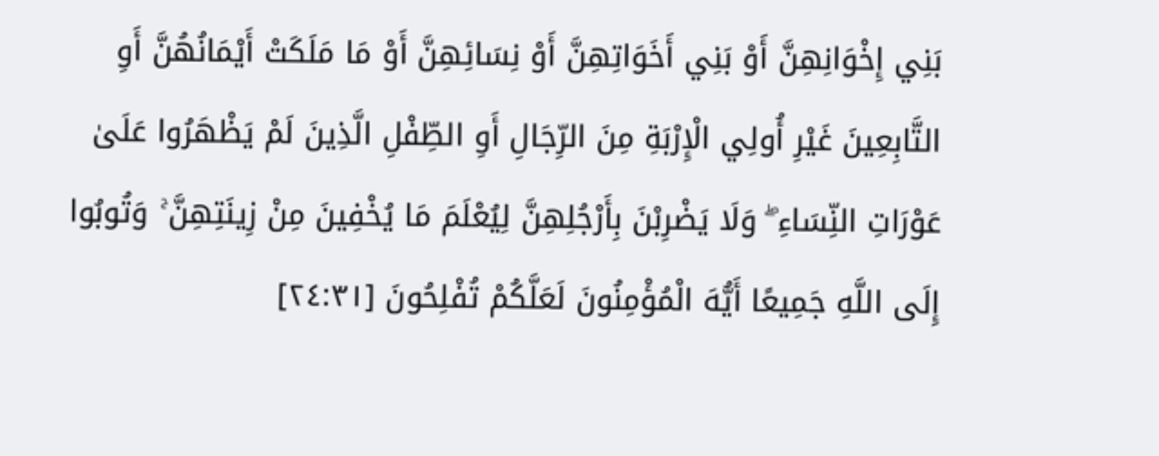بَنِي إِخْوَانِهِنَّ أَوْ بَنِي أَخَوَاتِهِنَّ أَوْ نِسَائِهِنَّ أَوْ مَا مَلَكَتْ أَيْمَانُهُنَّ أَوِ التَّابِعِينَ غَيْرِ أُولِي الْإِرْبَةِ مِنَ الرِّجَالِ أَوِ الطِّفْلِ الَّذِينَ لَمْ يَظْهَرُوا عَلَىٰ عَوْرَاتِ النِّسَاءِ ۖ وَلَا يَضْرِبْنَ بِأَرْجُلِهِنَّ لِيُعْلَمَ مَا يُخْفِينَ مِنْ زِينَتِهِنَّ ۚ وَتُوبُوا إِلَى اللَّهِ جَمِيعًا أَيُّهَ الْمُؤْمِنُونَ لَعَلَّكُمْ تُفْلِحُونَ [٢٤:٣١]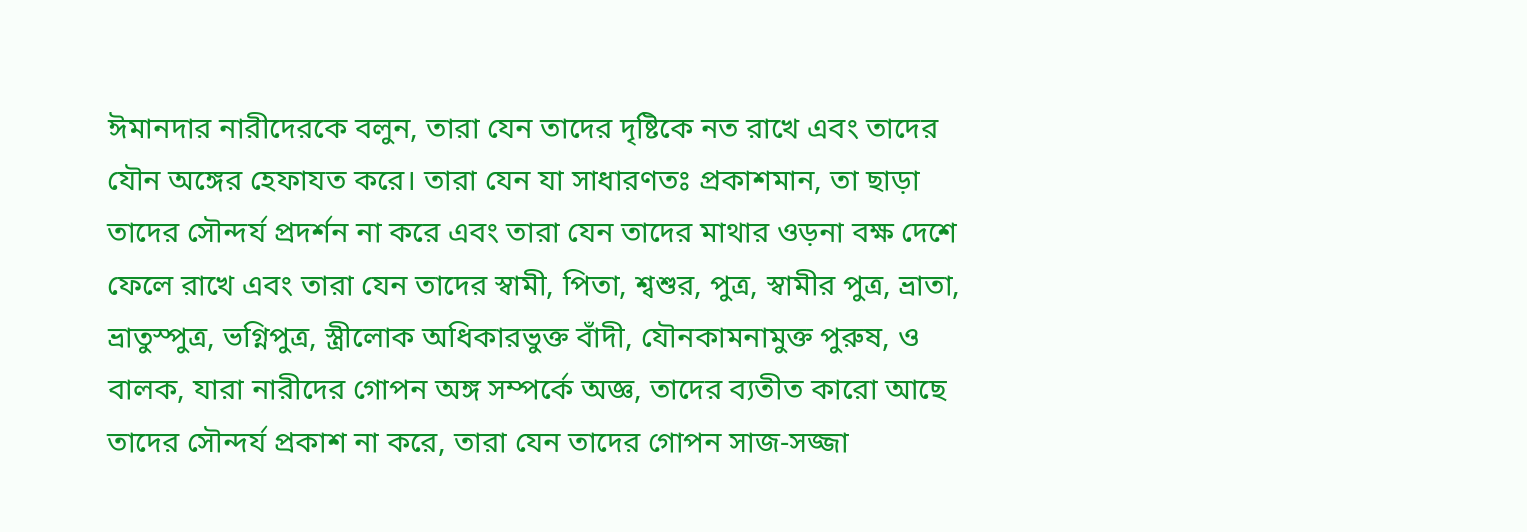ঈমানদার নারীদেরকে বলুন, তারা যেন তাদের দৃষ্টিকে নত রাখে এবং তাদের যৌন অঙ্গের হেফাযত করে। তারা যেন যা সাধারণতঃ প্রকাশমান, তা ছাড়া তাদের সৌন্দর্য প্রদর্শন না করে এবং তারা যেন তাদের মাথার ওড়না বক্ষ দেশে ফেলে রাখে এবং তারা যেন তাদের স্বামী, পিতা, শ্বশুর, পুত্র, স্বামীর পুত্র, ভ্রাতা, ভ্রাতুস্পুত্র, ভগ্নিপুত্র, স্ত্রীলোক অধিকারভুক্ত বাঁদী, যৌনকামনামুক্ত পুরুষ, ও বালক, যারা নারীদের গোপন অঙ্গ সম্পর্কে অজ্ঞ, তাদের ব্যতীত কারো আছে তাদের সৌন্দর্য প্রকাশ না করে, তারা যেন তাদের গোপন সাজ-সজ্জা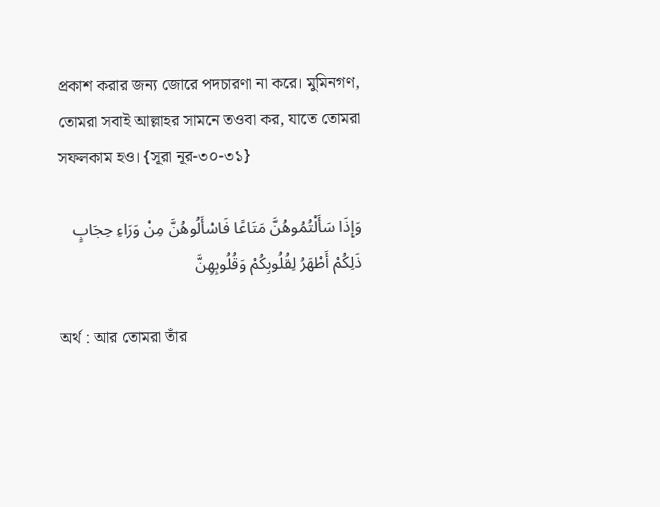প্রকাশ করার জন্য জোরে পদচারণা না করে। মুমিনগণ, তোমরা সবাই আল্লাহর সামনে তওবা কর, যাতে তোমরা সফলকাম হও। {সূরা নূর-৩০-৩১}

وَإِذَا سَأَلْتُمُوهُنَّ مَتَاعًا فَاسْأَلُوهُنَّ مِنْ وَرَاءِ حِجَابٍ ذَلِكُمْ أَطْهَرُ لِقُلُوبِكُمْ وَقُلُوبِهِنَّ

অর্থ : আর তোমরা তাঁর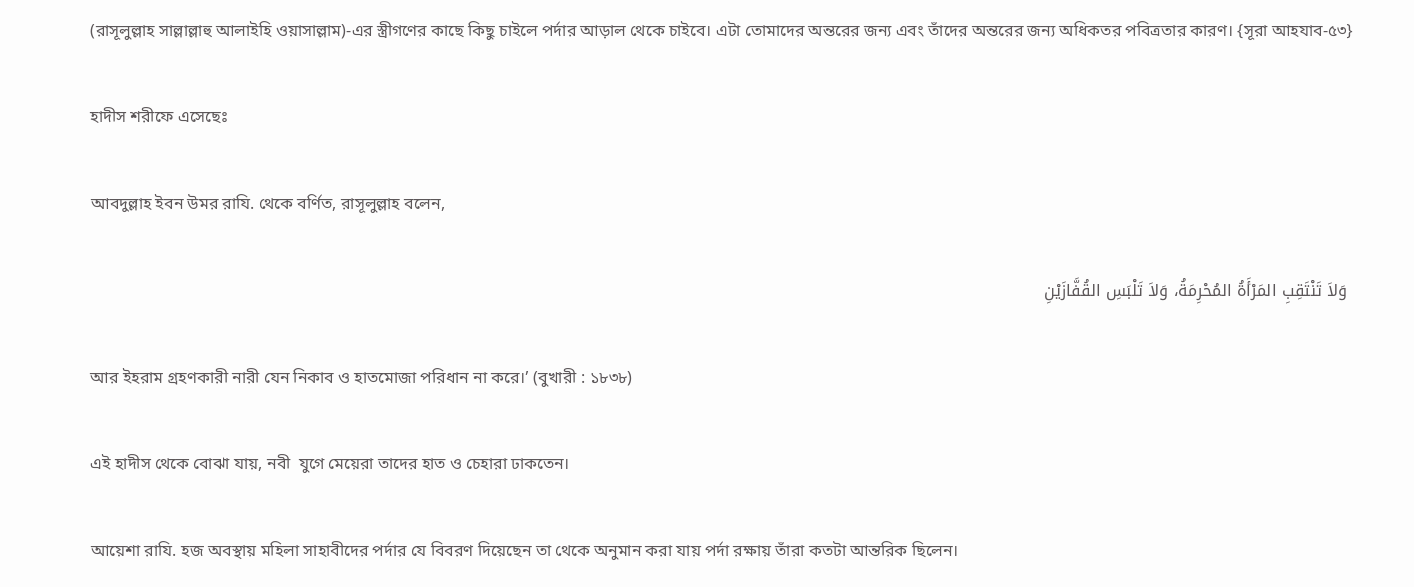(রাসূলুল্লাহ সাল্লাল্লাহু আলাইহি ওয়াসাল্লাম)-এর স্ত্রীগণের কাছে কিছু চাইলে পর্দার আড়াল থেকে চাইবে। এটা তোমাদের অন্তরের জন্য এবং তাঁদের অন্তরের জন্য অধিকতর পবিত্রতার কারণ। {সূরা আহযাব-৫৩}

হাদীস শরীফে এসেছেঃ

আবদুল্লাহ ইবন উমর রাযি. থেকে বর্ণিত, রাসূলুল্লাহ বলেন,

 وَلاَ تَنْتَقِبِ المَرْأَةُ المُحْرِمَةُ، وَلاَ تَلْبَسِ القُفَّازَيْنِ

আর ইহরাম গ্রহণকারী নারী যেন নিকাব ও হাতমোজা পরিধান না করে।’ (বুখারী : ১৮৩৮)

এই হাদীস থেকে বোঝা যায়, নবী  যুগে মেয়েরা তাদের হাত ও চেহারা ঢাকতেন।

আয়েশা রাযি. হজ অবস্থায় মহিলা সাহাবীদের পর্দার যে বিবরণ দিয়েছেন তা থেকে অনুমান করা যায় পর্দা রক্ষায় তাঁরা কতটা আন্তরিক ছিলেন।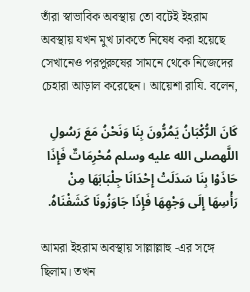তাঁরা স্বাভাবিক অবস্থায় তো বটেই ইহরাম অবস্থায় যখন মুখ ঢাকতে নিষেধ করা হয়েছে সেখানেও পরপুরুষের সামনে থেকে নিজেদের চেহারা আড়াল করেছেন। আয়েশা রাযি. বলেন,

كَانَ الرُّكْبَانُ يَمُرُّونَ بِنَا وَنَحْنُ مَعَ رَسُولِ اللَّهصلى الله عليه وسلم مُحْرِمَاتٌ فَإِذَا حَاذَوْا بِنَا سَدَلَتْ إِحْدَانَا جِلْبَابَهَا مِنْ رَأْسِهَا إِلَى وَجْهِهَا فَإِذَا جَاوَزُونَا كَشَفْنَاهُ.

আমরা ইহরাম অবস্থায় সাল্লাল্লাহু -এর সঙ্গে ছিলাম। তখন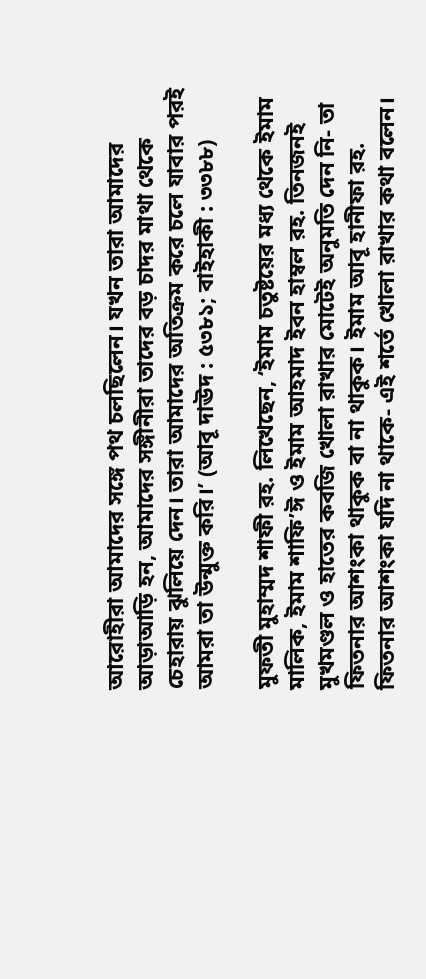আরোহীরা আমাদের সঙ্গে পথ চলছিলেন। যখন তারা আমাদের আড়াআড়ি হন, আমাদের সঙ্গীনীরা তাদের বড় চাদর মাথা থেকে চেহারায় ঝুলিয়ে দেন। তারা আমাদের অতিক্রম করে চলে যাবার পরই আমরা তা উন্মুক্ত করি।’ (আবূ দাঊদ : ৫৩৮১; বাইহাকী : ৩৩৮৮)

মুফতী মুহাম্মদ শাফী রহ. লিখেছেন, ‘ইমাম চতুষ্টয়ের মধ্য থেকে ইমাম মালিক, ইমাম শাফি’ঈ ও ইমাম আহমাদ ইবন হাম্বল রহ. তিনজনই মুখমণ্ডল ও হাতের কবজি খোলা রাখার মোটেই অনুমতি দেন নি- তা ফিতনার আশংকা থাকুক বা না থাকুক। ইমাম আবূ হানীফা রহ. ফিতনার আশংকা যদি না থাকে- এই শর্তে খোলা রাখার কথা বলেন।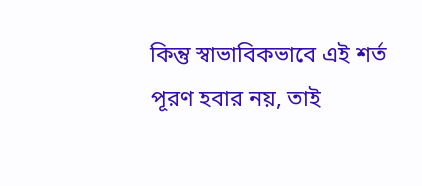কিন্তু স্বাভাবিকভাবে এই শর্ত পূরণ হবার নয়, তাই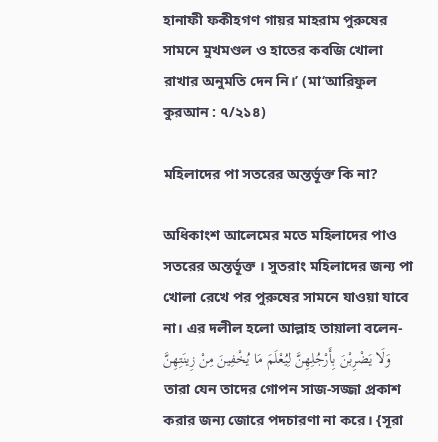হানাফী ফকীহগণ গায়র মাহরাম পুরুষের সামনে মুখমণ্ডল ও হাতের কবজি খোলা রাখার অনুমতি দেন নি।’ (মা‘আরিফুল কুরআন : ৭/২১৪)

মহিলাদের পা সতরের অন্তর্ভূক্ত কি না?

অধিকাংশ আলেমের মতে মহিলাদের পাও সতরের অন্তর্ভূক্ত । সুতরাং মহিলাদের জন্য পা খোলা রেখে পর পুরুষের সামনে যাওয়া যাবে না। এর দলীল হলো আল্লাহ তায়ালা বলেন- وَلَا يَضْرِبْنَ بِأَرْجُلِهِنَّ لِيُعْلَمَ مَا يُخْفِينَ مِنْ زِينَتِهِنَّ তারা যেন তাদের গোপন সাজ-সজ্জা প্রকাশ করার জন্য জোরে পদচারণা না করে। {সূরা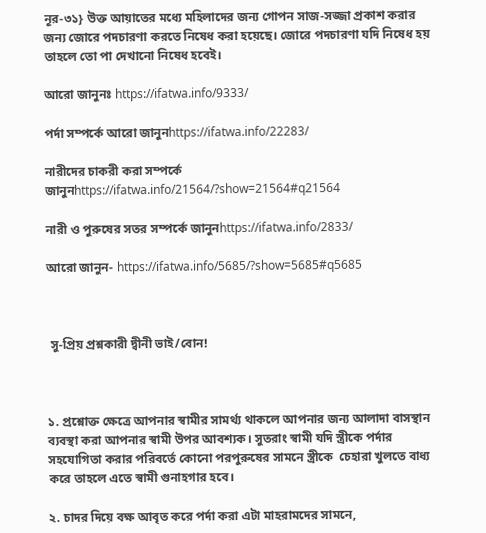নূর-৩১} উক্ত আয়াতের মধ্যে মহিলাদের জন্য গোপন সাজ-সজ্জা প্রকাশ করার জন্য জোরে পদচারণা করতে নিষেধ করা হয়েছে। জোরে পদচারণা যদি নিষেধ হয় তাহলে তো পা দেখানো নিষেধ হবেই।

আরো জানুনঃ https://ifatwa.info/9333/

পর্দা সম্পর্কে আরো জানুনhttps://ifatwa.info/22283/

নারীদের চাকরী করা সম্পর্কে জানুনhttps://ifatwa.info/21564/?show=21564#q21564

নারী ও পুরুষের সতর সম্পর্কে জানুনhttps://ifatwa.info/2833/

আরো জানুন- https://ifatwa.info/5685/?show=5685#q5685



 সু-প্রিয় প্রশ্নকারী দ্বীনী ভাই/বোন!



১. প্রশ্নোক্ত ক্ষেত্রে আপনার স্বামীর সামর্থ্য থাকলে আপনার জন্য আলাদা বাসস্থান ব্যবস্থা করা আপনার স্বামী উপর আবশ্যক। সুতরাং স্বামী যদি স্ত্রীকে পর্দার সহযোগিতা করার পরিবর্তে কোনো পরপুরুষের সামনে স্ত্রীকে  চেহারা খুলতে বাধ্য করে তাহলে এতে স্বামী গুনাহগার হবে।

২. চাদর দিয়ে বক্ষ আবৃত করে পর্দা করা এটা মাহরামদের সামনে,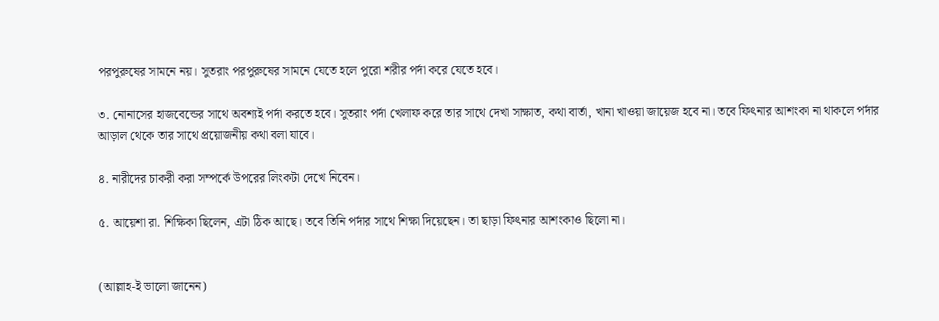পরপুরুষের সামনে নয়। সুতরাং পরপুরুষের সামনে যেতে হলে পুরো শরীর পর্দা করে যেতে হবে।

৩. নোনাসের হাজবেন্ডের সাথে অবশ্যই পর্দা করতে হবে। সুতরাং পর্দা খেলাফ করে তার সাথে দেখা সাক্ষাত, কথা বার্তা, খানা খাওয়া জায়েজ হবে না। তবে ফিৎনার আশংকা না থাকলে পর্দার আড়াল থেকে তার সাথে প্রয়োজনীয় কথা বলা যাবে।

৪. নারীদের চাকরী করা সম্পর্কে উপরের লিংকটা দেখে নিবেন।

৫. আয়েশা রা. শিক্ষিকা ছিলেন, এটা ঠিক আছে। তবে তিনি পর্দার সাথে শিক্ষা দিয়েছেন। তা ছাড়া ফিৎনার আশংকাও ছিলো না।


(আল্লাহ-ই ভালো জানেন)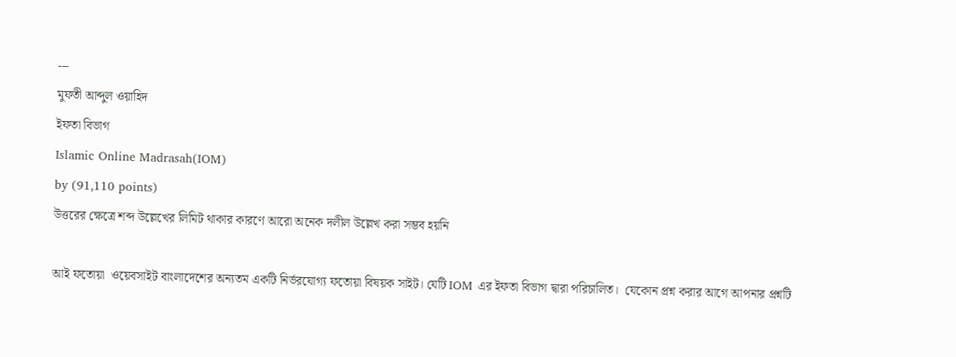---
মুফতী আব্দুল ওয়াহিদ
ইফতা বিভাগ
Islamic Online Madrasah(IOM)
by (91,110 points)
উত্তরের ক্ষেত্রে শব্দ উল্লেখের লিমিট থাকার কারণে আরো অনেক দলীল উল্লেখ করা সম্ভব হয়নি

আই ফতোয়া  ওয়েবসাইট বাংলাদেশের অন্যতম একটি নির্ভরযোগ্য ফতোয়া বিষয়ক সাইট। যেটি IOM এর ইফতা বিভাগ দ্বারা পরিচালিত।  যেকোন প্রশ্ন করার আগে আপনার প্রশ্নটি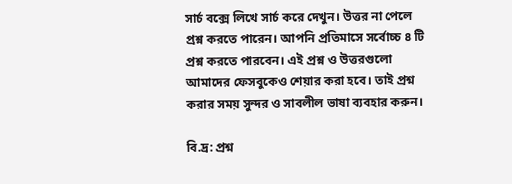সার্চ বক্সে লিখে সার্চ করে দেখুন। উত্তর না পেলে প্রশ্ন করতে পারেন। আপনি প্রতিমাসে সর্বোচ্চ ৪ টি প্রশ্ন করতে পারবেন। এই প্রশ্ন ও উত্তরগুলো আমাদের ফেসবুকেও শেয়ার করা হবে। তাই প্রশ্ন করার সময় সুন্দর ও সাবলীল ভাষা ব্যবহার করুন।

বি.দ্র: প্রশ্ন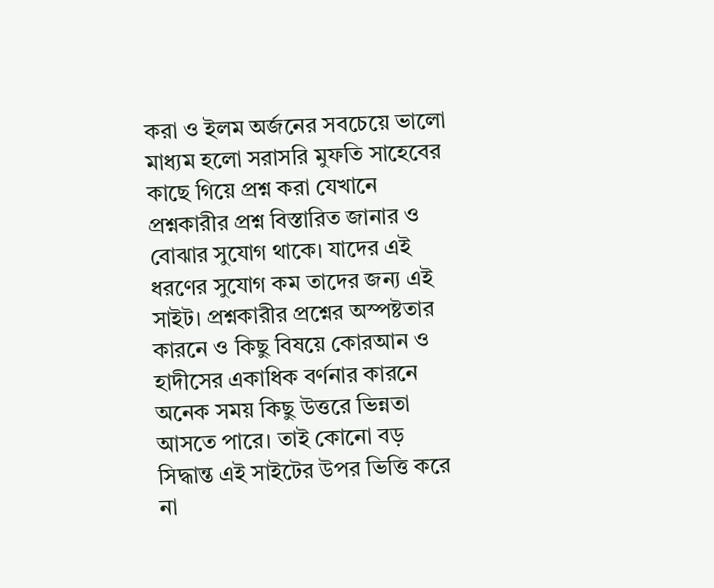করা ও ইলম অর্জনের সবচেয়ে ভালো মাধ্যম হলো সরাসরি মুফতি সাহেবের কাছে গিয়ে প্রশ্ন করা যেখানে প্রশ্নকারীর প্রশ্ন বিস্তারিত জানার ও বোঝার সুযোগ থাকে। যাদের এই ধরণের সুযোগ কম তাদের জন্য এই সাইট। প্রশ্নকারীর প্রশ্নের অস্পষ্টতার কারনে ও কিছু বিষয়ে কোরআন ও হাদীসের একাধিক বর্ণনার কারনে অনেক সময় কিছু উত্তরে ভিন্নতা আসতে পারে। তাই কোনো বড় সিদ্ধান্ত এই সাইটের উপর ভিত্তি করে না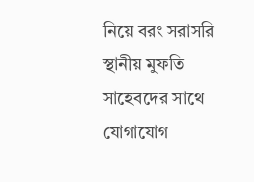নিয়ে বরং সরাসরি স্থানীয় মুফতি সাহেবদের সাথে যোগাযোগ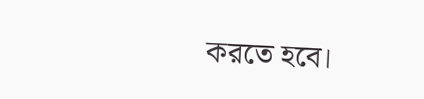করতে হবে।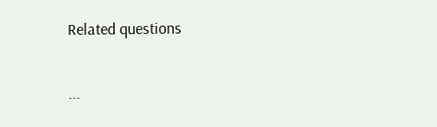Related questions

...